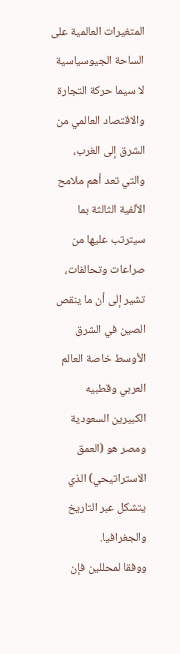المتغيرات العالمية على الساحة الجيوسياسية لا سيما حركة التجارة والاقتصاد العالمي من الشرق إلى الغرب، والتي تعد أهم ملامح الألفية الثالثة بما سيترتب عليها من صراعات وتحالفات، تشير إلى أن ما ينقص الصين في الشرق الأوسط خاصة العالم العربي وقطبيه الكبيرين السعودية ومصر هو (العمق الاستراتيحي) الذي يتشكل عبر التاريخ والجغرافيا.
ووفقا لمحللين فإن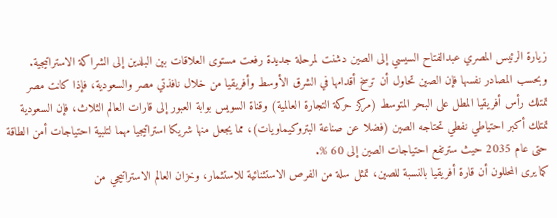زيارة الرئيس المصري عبدالفتاح السيسي إلى الصين دشنت لمرحلة جديدة رفعت مستوى العلاقات بين البلدين إلى الشراكة الاستراتيجية.
وبحسب المصادر نفسها فإن الصين تحاول أن ترسخ أقدامها في الشرق الأوسط وأفريقيا من خلال نافذتي مصر والسعودية، فإذا كانت مصر تمتلك رأس أفريقيا المطل على البحر المتوسط (مركز حركة التجارة العالمية) وقناة السويس بوابة العبور إلى قارات العالم الثلاث، فإن السعودية تمتلك أكبر احتياطي نفطي تحتاجه الصين (فضلا عن صناعة البتروكيماويات)، مما يجعل منها شريكا استراتيجيا مهما لتلبية احتياجات أمن الطاقة حتى عام 2035 حيث سترتفع احتياجات الصين إلى 60 %.
كما يرى المحللون أن قارة أفريقيا بالنسبة للصين، تمثل سلة من الفرص الاستثنائية للاستثمار، وخزان العالم الاستراتيجي من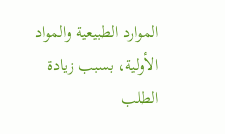الموارد الطبيعية والمواد الأولية، بسبب زيادة الطلب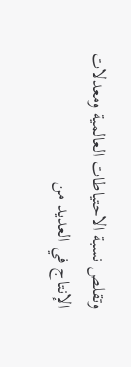وتقلص نسبة الاحتياطات العالمية ومعدلات الإنتاج في العديد من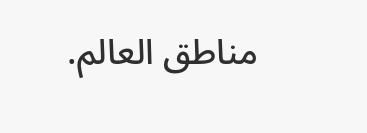مناطق العالم.